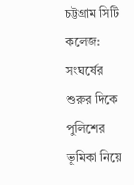চট্টগ্রাম সিটি কলেজ: সংঘর্ষের শুরুর দিকে পুলিশের ভূমিকা নিয়ে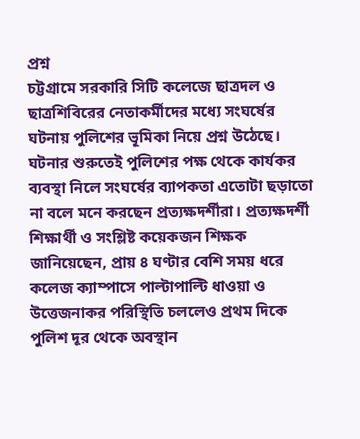প্রশ্ন
চট্টগ্রামে সরকারি সিটি কলেজে ছাত্রদল ও ছাত্রশিবিরের নেতাকর্মীদের মধ্যে সংঘর্ষের ঘটনায় পুলিশের ভূমিকা নিয়ে প্রশ্ন উঠেছে। ঘটনার শুরুতেই পুলিশের পক্ষ থেকে কার্যকর ব্যবস্থা নিলে সংঘর্ষের ব্যাপকতা এতোটা ছড়াতো না বলে মনে করছেন প্রত্যক্ষদর্শীরা। প্রত্যক্ষদর্শী শিক্ষার্থী ও সংশ্লিষ্ট কয়েকজন শিক্ষক জানিয়েছেন, প্রায় ৪ ঘণ্টার বেশি সময় ধরে কলেজ ক্যাম্পাসে পাল্টাপাল্টি ধাওয়া ও উত্তেজনাকর পরিস্থিতি চললেও প্রথম দিকে পুলিশ দূর থেকে অবস্থান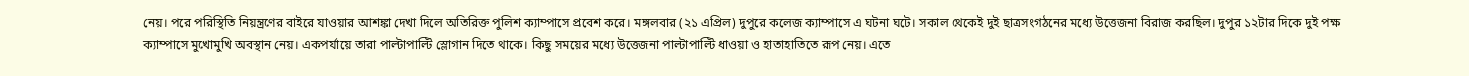নেয়। পরে পরিস্থিতি নিয়ন্ত্রণের বাইরে যাওয়ার আশঙ্কা দেখা দিলে অতিরিক্ত পুলিশ ক্যাম্পাসে প্রবেশ করে। মঙ্গলবার (২১ এপ্রিল) দুপুরে কলেজ ক্যাম্পাসে এ ঘটনা ঘটে। সকাল থেকেই দুই ছাত্রসংগঠনের মধ্যে উত্তেজনা বিরাজ করছিল। দুপুর ১২টার দিকে দুই পক্ষ ক্যাম্পাসে মুখোমুখি অবস্থান নেয়। একপর্যায়ে তারা পাল্টাপাল্টি স্লোগান দিতে থাকে। কিছু সময়ের মধ্যে উত্তেজনা পাল্টাপাল্টি ধাওয়া ও হাতাহাতিতে রূপ নেয়। এতে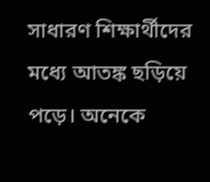সাধারণ শিক্ষার্থীদের মধ্যে আতঙ্ক ছড়িয়ে পড়ে। অনেকে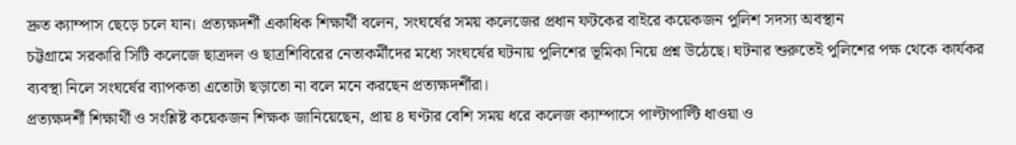দ্রুত ক্যাম্পাস ছেড়ে চলে যান। প্রত্যক্ষদর্শী একাধিক শিক্ষার্থী বলেন, সংঘর্ষের সময় কলেজের প্রধান ফটকের বাইরে কয়েকজন পুলিশ সদস্য অবস্থান
চট্টগ্রামে সরকারি সিটি কলেজে ছাত্রদল ও ছাত্রশিবিরের নেতাকর্মীদের মধ্যে সংঘর্ষের ঘটনায় পুলিশের ভূমিকা নিয়ে প্রশ্ন উঠেছে। ঘটনার শুরুতেই পুলিশের পক্ষ থেকে কার্যকর ব্যবস্থা নিলে সংঘর্ষের ব্যাপকতা এতোটা ছড়াতো না বলে মনে করছেন প্রত্যক্ষদর্শীরা।
প্রত্যক্ষদর্শী শিক্ষার্থী ও সংশ্লিষ্ট কয়েকজন শিক্ষক জানিয়েছেন, প্রায় ৪ ঘণ্টার বেশি সময় ধরে কলেজ ক্যাম্পাসে পাল্টাপাল্টি ধাওয়া ও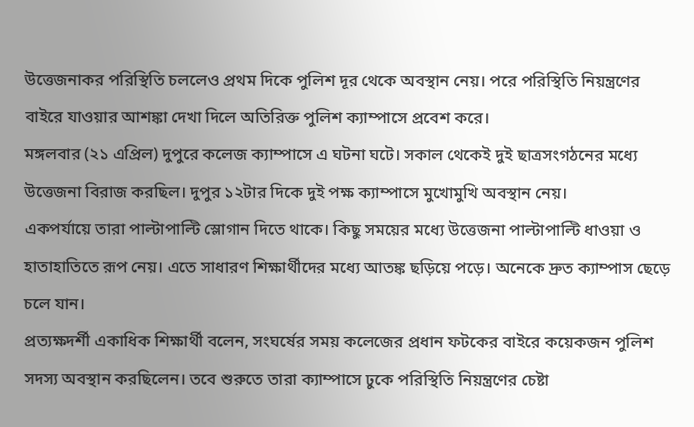উত্তেজনাকর পরিস্থিতি চললেও প্রথম দিকে পুলিশ দূর থেকে অবস্থান নেয়। পরে পরিস্থিতি নিয়ন্ত্রণের বাইরে যাওয়ার আশঙ্কা দেখা দিলে অতিরিক্ত পুলিশ ক্যাম্পাসে প্রবেশ করে।
মঙ্গলবার (২১ এপ্রিল) দুপুরে কলেজ ক্যাম্পাসে এ ঘটনা ঘটে। সকাল থেকেই দুই ছাত্রসংগঠনের মধ্যে উত্তেজনা বিরাজ করছিল। দুপুর ১২টার দিকে দুই পক্ষ ক্যাম্পাসে মুখোমুখি অবস্থান নেয়।
একপর্যায়ে তারা পাল্টাপাল্টি স্লোগান দিতে থাকে। কিছু সময়ের মধ্যে উত্তেজনা পাল্টাপাল্টি ধাওয়া ও হাতাহাতিতে রূপ নেয়। এতে সাধারণ শিক্ষার্থীদের মধ্যে আতঙ্ক ছড়িয়ে পড়ে। অনেকে দ্রুত ক্যাম্পাস ছেড়ে চলে যান।
প্রত্যক্ষদর্শী একাধিক শিক্ষার্থী বলেন, সংঘর্ষের সময় কলেজের প্রধান ফটকের বাইরে কয়েকজন পুলিশ সদস্য অবস্থান করছিলেন। তবে শুরুতে তারা ক্যাম্পাসে ঢুকে পরিস্থিতি নিয়ন্ত্রণের চেষ্টা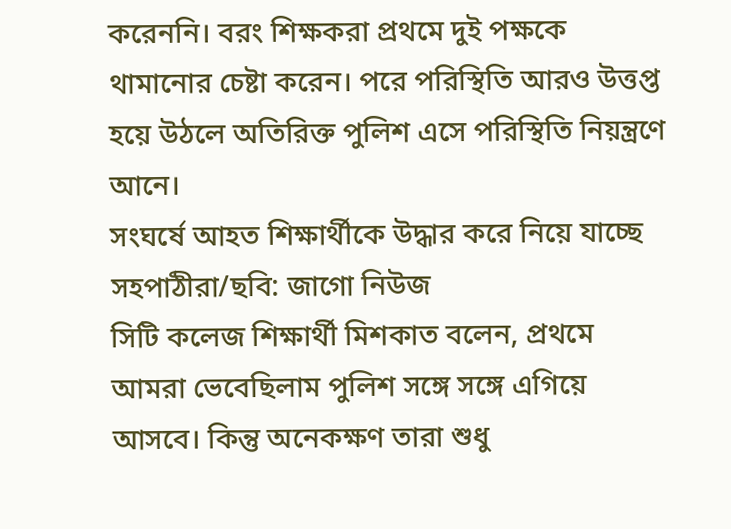করেননি। বরং শিক্ষকরা প্রথমে দুই পক্ষকে থামানোর চেষ্টা করেন। পরে পরিস্থিতি আরও উত্তপ্ত হয়ে উঠলে অতিরিক্ত পুলিশ এসে পরিস্থিতি নিয়ন্ত্রণে আনে।
সংঘর্ষে আহত শিক্ষার্থীকে উদ্ধার করে নিয়ে যাচ্ছে সহপাঠীরা/ছবি: জাগো নিউজ
সিটি কলেজ শিক্ষার্থী মিশকাত বলেন, প্রথমে আমরা ভেবেছিলাম পুলিশ সঙ্গে সঙ্গে এগিয়ে আসবে। কিন্তু অনেকক্ষণ তারা শুধু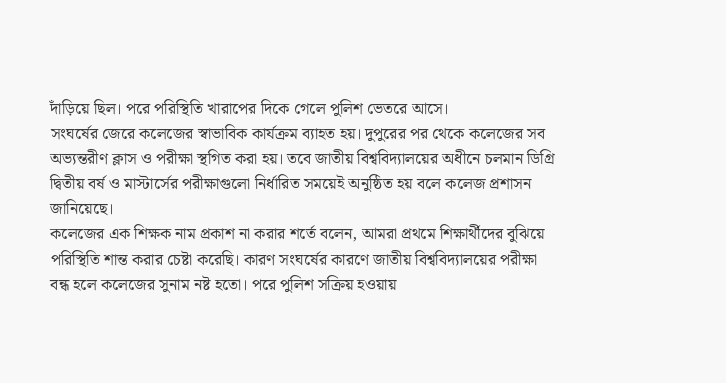দাঁড়িয়ে ছিল। পরে পরিস্থিতি খারাপের দিকে গেলে পুলিশ ভেতরে আসে।
সংঘর্ষের জেরে কলেজের স্বাভাবিক কার্যক্রম ব্যাহত হয়। দুপুরের পর থেকে কলেজের সব অভ্যন্তরীণ ক্লাস ও পরীক্ষা স্থগিত করা হয়। তবে জাতীয় বিশ্ববিদ্যালয়ের অধীনে চলমান ডিগ্রি দ্বিতীয় বর্ষ ও মাস্টার্সের পরীক্ষাগুলো নির্ধারিত সময়েই অনুষ্ঠিত হয় বলে কলেজ প্রশাসন জানিয়েছে।
কলেজের এক শিক্ষক নাম প্রকাশ না করার শর্তে বলেন, আমরা প্রথমে শিক্ষার্থীদের বুঝিয়ে পরিস্থিতি শান্ত করার চেষ্টা করেছি। কারণ সংঘর্ষের কারণে জাতীয় বিশ্ববিদ্যালয়ের পরীক্ষা বন্ধ হলে কলেজের সুনাম নষ্ট হতো। পরে পুলিশ সক্রিয় হওয়ায়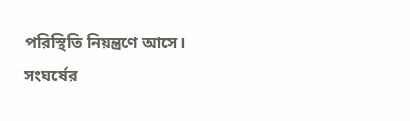পরিস্থিতি নিয়ন্ত্রণে আসে।
সংঘর্ষের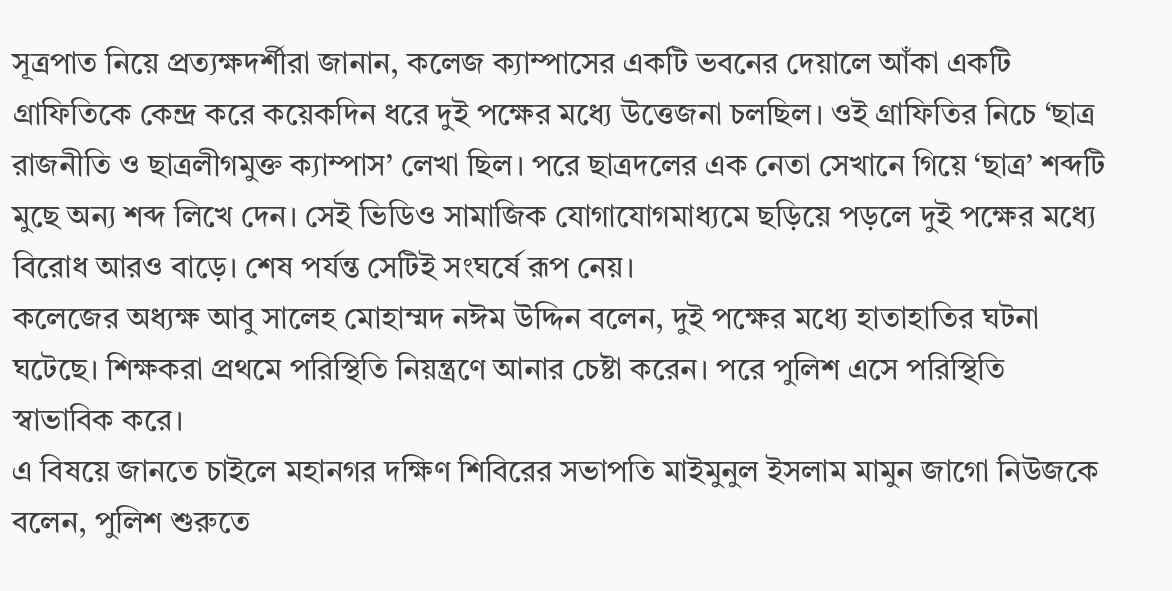সূত্রপাত নিয়ে প্রত্যক্ষদর্শীরা জানান, কলেজ ক্যাম্পাসের একটি ভবনের দেয়ালে আঁকা একটি গ্রাফিতিকে কেন্দ্র করে কয়েকদিন ধরে দুই পক্ষের মধ্যে উত্তেজনা চলছিল। ওই গ্রাফিতির নিচে ‘ছাত্র রাজনীতি ও ছাত্রলীগমুক্ত ক্যাম্পাস’ লেখা ছিল। পরে ছাত্রদলের এক নেতা সেখানে গিয়ে ‘ছাত্র’ শব্দটি মুছে অন্য শব্দ লিখে দেন। সেই ভিডিও সামাজিক যোগাযোগমাধ্যমে ছড়িয়ে পড়লে দুই পক্ষের মধ্যে বিরোধ আরও বাড়ে। শেষ পর্যন্ত সেটিই সংঘর্ষে রূপ নেয়।
কলেজের অধ্যক্ষ আবু সালেহ মোহাম্মদ নঈম উদ্দিন বলেন, দুই পক্ষের মধ্যে হাতাহাতির ঘটনা ঘটেছে। শিক্ষকরা প্রথমে পরিস্থিতি নিয়ন্ত্রণে আনার চেষ্টা করেন। পরে পুলিশ এসে পরিস্থিতি স্বাভাবিক করে।
এ বিষয়ে জানতে চাইলে মহানগর দক্ষিণ শিবিরের সভাপতি মাইমুনুল ইসলাম মামুন জাগো নিউজকে বলেন, পুলিশ শুরুতে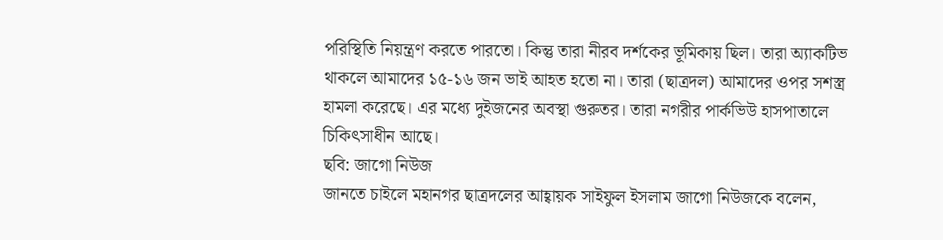পরিস্থিতি নিয়ন্ত্রণ করতে পারতো। কিন্তু তারা নীরব দর্শকের ভূমিকায় ছিল। তারা অ্যাকটিভ থাকলে আমাদের ১৫-১৬ জন ভাই আহত হতো না। তারা (ছাত্রদল) আমাদের ওপর সশস্ত্র হামলা করেছে। এর মধ্যে দুইজনের অবস্থা গুরুতর। তারা নগরীর পার্কভিউ হাসপাতালে চিকিৎসাধীন আছে।
ছবি: জাগো নিউজ
জানতে চাইলে মহানগর ছাত্রদলের আহ্বায়ক সাইফুল ইসলাম জাগো নিউজকে বলেন,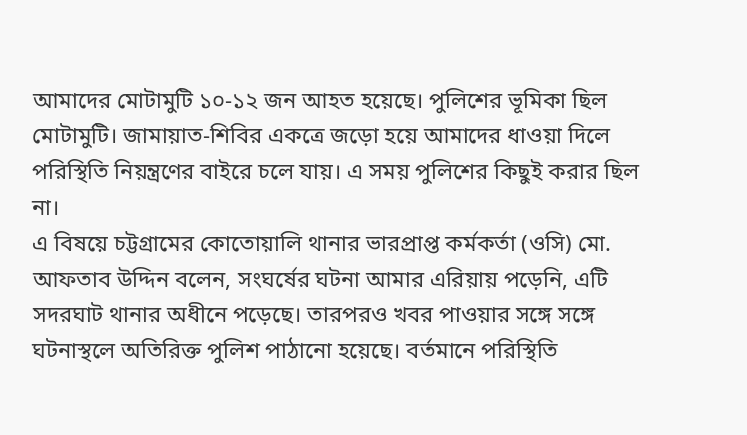আমাদের মোটামুটি ১০-১২ জন আহত হয়েছে। পুলিশের ভূমিকা ছিল মোটামুটি। জামায়াত-শিবির একত্রে জড়ো হয়ে আমাদের ধাওয়া দিলে পরিস্থিতি নিয়ন্ত্রণের বাইরে চলে যায়। এ সময় পুলিশের কিছুই করার ছিল না।
এ বিষয়ে চট্টগ্রামের কোতোয়ালি থানার ভারপ্রাপ্ত কর্মকর্তা (ওসি) মো. আফতাব উদ্দিন বলেন, সংঘর্ষের ঘটনা আমার এরিয়ায় পড়েনি, এটি সদরঘাট থানার অধীনে পড়েছে। তারপরও খবর পাওয়ার সঙ্গে সঙ্গে ঘটনাস্থলে অতিরিক্ত পুলিশ পাঠানো হয়েছে। বর্তমানে পরিস্থিতি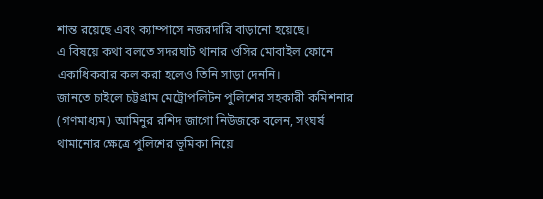শান্ত রয়েছে এবং ক্যাম্পাসে নজরদারি বাড়ানো হয়েছে।
এ বিষয়ে কথা বলতে সদরঘাট থানার ওসির মোবাইল ফোনে একাধিকবার কল করা হলেও তিনি সাড়া দেননি।
জানতে চাইলে চট্টগ্রাম মেট্রোপলিটন পুলিশের সহকারী কমিশনার (গণমাধ্যম) আমিনুর রশিদ জাগো নিউজকে বলেন, সংঘর্ষ থামানোর ক্ষেত্রে পুলিশের ভূমিকা নিয়ে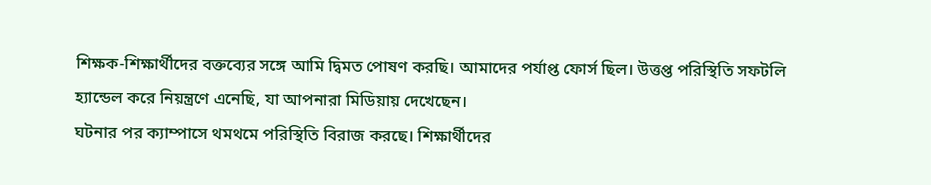শিক্ষক-শিক্ষার্থীদের বক্তব্যের সঙ্গে আমি দ্বিমত পোষণ করছি। আমাদের পর্যাপ্ত ফোর্স ছিল। উত্তপ্ত পরিস্থিতি সফটলি হ্যান্ডেল করে নিয়ন্ত্রণে এনেছি, যা আপনারা মিডিয়ায় দেখেছেন।
ঘটনার পর ক্যাম্পাসে থমথমে পরিস্থিতি বিরাজ করছে। শিক্ষার্থীদের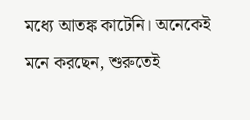মধ্যে আতঙ্ক কাটেনি। অনেকেই মনে করছেন, শুরুতেই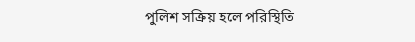পুলিশ সক্রিয় হলে পরিস্থিতি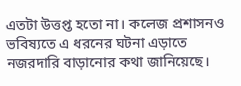এতটা উত্তপ্ত হতো না। কলেজ প্রশাসনও ভবিষ্যতে এ ধরনের ঘটনা এড়াতে নজরদারি বাড়ানোর কথা জানিয়েছে।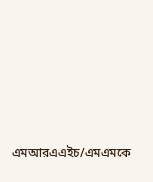এমআরএএইচ/এমএমকে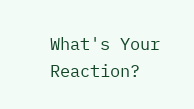What's Your Reaction?